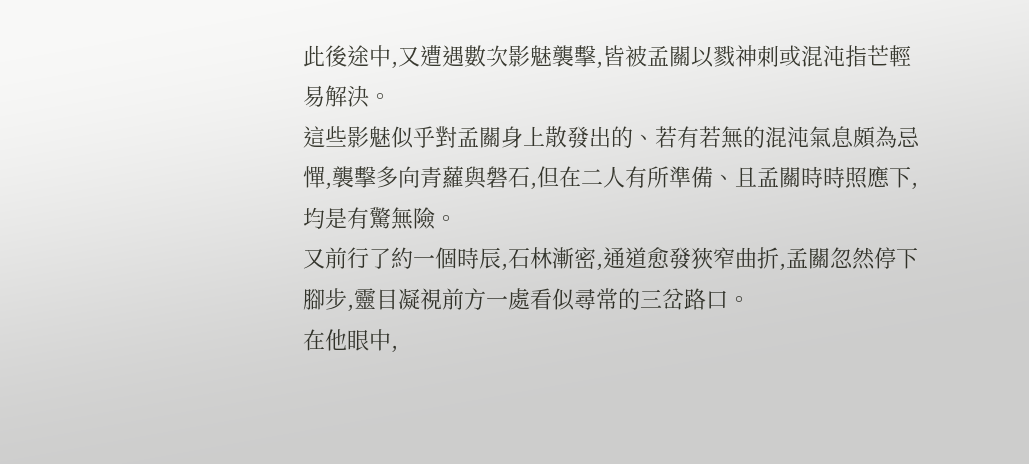此後途中,又遭遇數次影魅襲擊,皆被孟關以戮神刺或混沌指芒輕易解決。
這些影魅似乎對孟關身上散發出的、若有若無的混沌氣息頗為忌憚,襲擊多向青蘿與磐石,但在二人有所準備、且孟關時時照應下,均是有驚無險。
又前行了約一個時辰,石林漸密,通道愈發狹窄曲折,孟關忽然停下腳步,靈目凝視前方一處看似尋常的三岔路口。
在他眼中,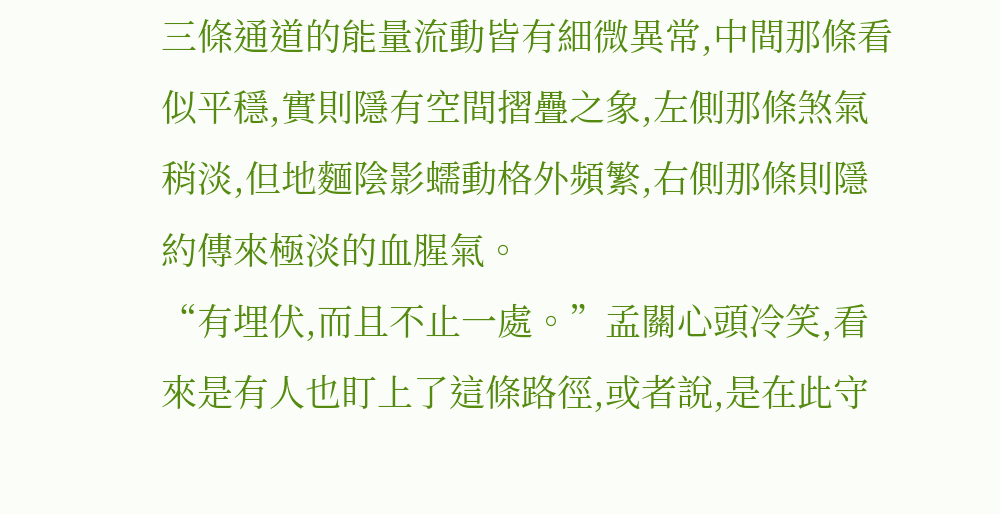三條通道的能量流動皆有細微異常,中間那條看似平穩,實則隱有空間摺疊之象,左側那條煞氣稍淡,但地麵陰影蠕動格外頻繁,右側那條則隱約傳來極淡的血腥氣。
“有埋伏,而且不止一處。”孟關心頭冷笑,看來是有人也盯上了這條路徑,或者說,是在此守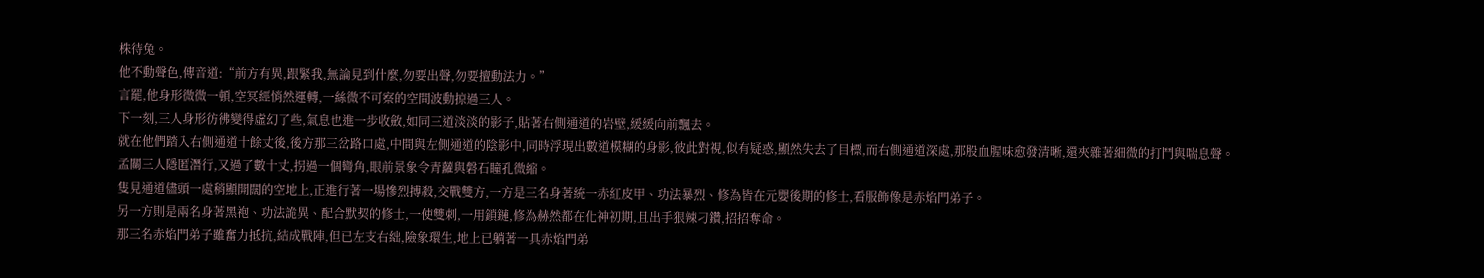株待兔。
他不動聲色,傳音道:“前方有異,跟緊我,無論見到什麼,勿要出聲,勿要擅動法力。”
言罷,他身形微微一頓,空冥經悄然運轉,一絲微不可察的空間波動掠過三人。
下一刻,三人身形彷彿變得虛幻了些,氣息也進一步收斂,如同三道淡淡的影子,貼著右側通道的岩壁,緩緩向前飄去。
就在他們踏入右側通道十餘丈後,後方那三岔路口處,中間與左側通道的陰影中,同時浮現出數道模糊的身影,彼此對視,似有疑惑,顯然失去了目標,而右側通道深處,那股血腥味愈發清晰,還夾雜著細微的打鬥與喘息聲。
孟關三人隱匿潛行,又過了數十丈,拐過一個彎角,眼前景象令青蘿與磐石瞳孔微縮。
隻見通道儘頭一處稍顯開闊的空地上,正進行著一場慘烈搏殺,交戰雙方,一方是三名身著統一赤紅皮甲、功法暴烈、修為皆在元嬰後期的修士,看服飾像是赤焰門弟子。
另一方則是兩名身著黑袍、功法詭異、配合默契的修士,一使雙刺,一用鎖鏈,修為赫然都在化神初期,且出手狠辣刁鑽,招招奪命。
那三名赤焰門弟子雖奮力抵抗,結成戰陣,但已左支右絀,險象環生,地上已躺著一具赤焰門弟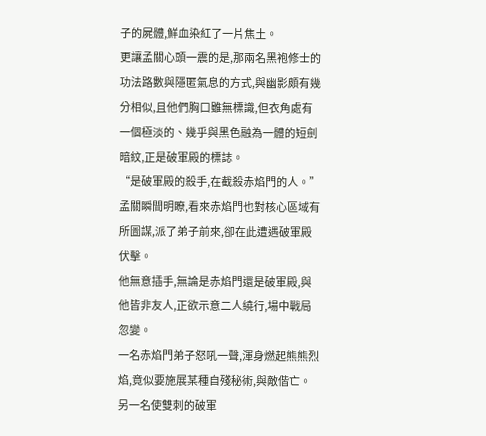子的屍體,鮮血染紅了一片焦土。
更讓孟關心頭一震的是,那兩名黑袍修士的功法路數與隱匿氣息的方式,與幽影頗有幾分相似,且他們胸口雖無標識,但衣角處有一個極淡的、幾乎與黑色融為一體的短劍暗紋,正是破軍殿的標誌。
“是破軍殿的殺手,在截殺赤焰門的人。”孟關瞬間明瞭,看來赤焰門也對核心區域有所圖謀,派了弟子前來,卻在此遭遇破軍殿伏擊。
他無意插手,無論是赤焰門還是破軍殿,與他皆非友人,正欲示意二人繞行,場中戰局忽變。
一名赤焰門弟子怒吼一聲,渾身燃起熊熊烈焰,竟似要施展某種自殘秘術,與敵偕亡。
另一名使雙刺的破軍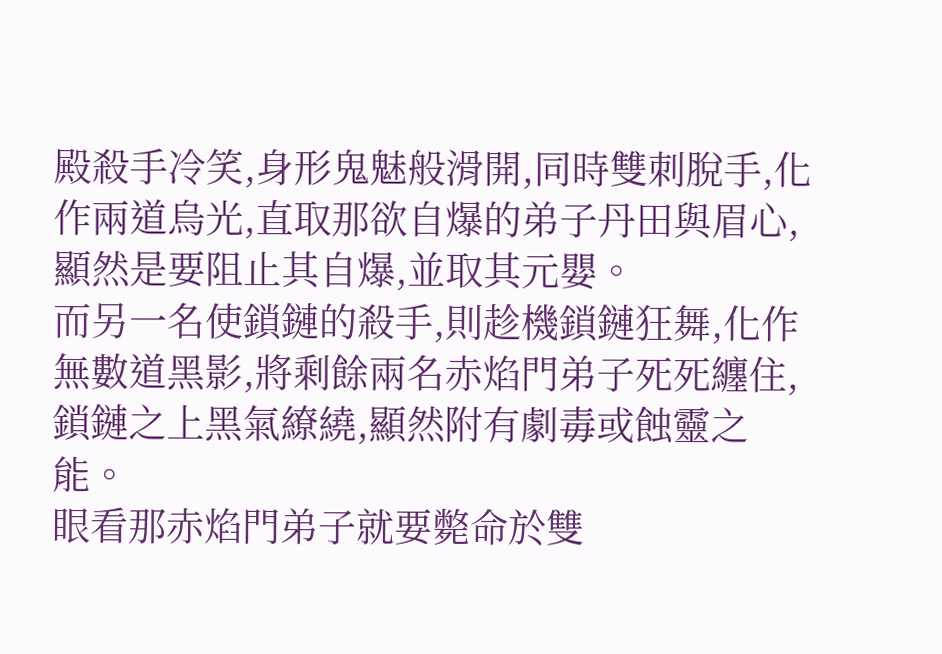殿殺手冷笑,身形鬼魅般滑開,同時雙刺脫手,化作兩道烏光,直取那欲自爆的弟子丹田與眉心,顯然是要阻止其自爆,並取其元嬰。
而另一名使鎖鏈的殺手,則趁機鎖鏈狂舞,化作無數道黑影,將剩餘兩名赤焰門弟子死死纏住,鎖鏈之上黑氣繚繞,顯然附有劇毒或蝕靈之能。
眼看那赤焰門弟子就要斃命於雙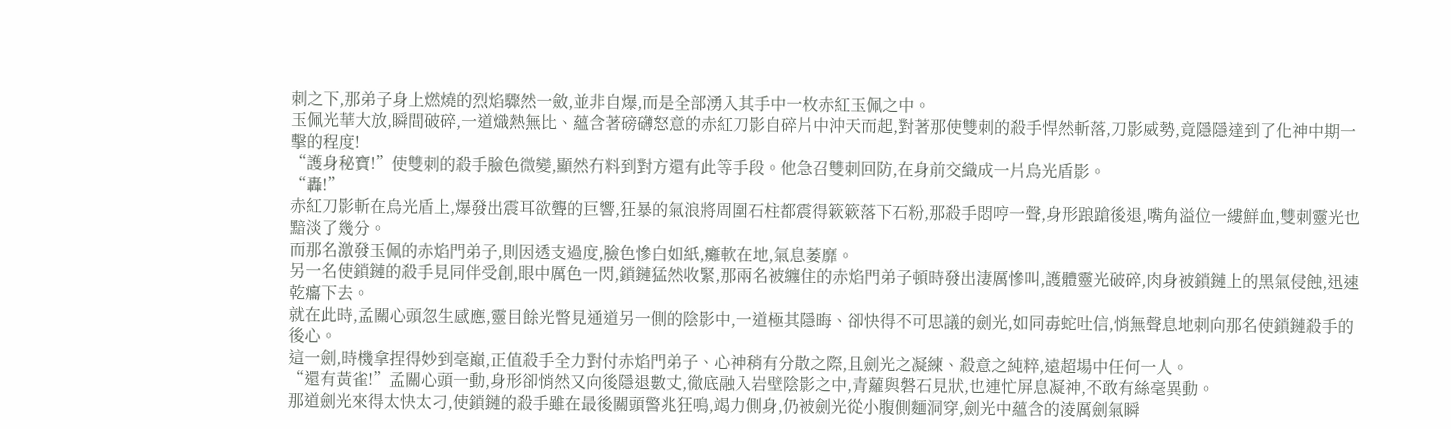刺之下,那弟子身上燃燒的烈焰驟然一斂,並非自爆,而是全部湧入其手中一枚赤紅玉佩之中。
玉佩光華大放,瞬間破碎,一道熾熱無比、蘊含著磅礴怒意的赤紅刀影自碎片中沖天而起,對著那使雙刺的殺手悍然斬落,刀影威勢,竟隱隱達到了化神中期一擊的程度!
“護身秘寶!”使雙刺的殺手臉色微變,顯然冇料到對方還有此等手段。他急召雙刺回防,在身前交織成一片烏光盾影。
“轟!”
赤紅刀影斬在烏光盾上,爆發出震耳欲聾的巨響,狂暴的氣浪將周圍石柱都震得簌簌落下石粉,那殺手悶哼一聲,身形踉蹌後退,嘴角溢位一縷鮮血,雙刺靈光也黯淡了幾分。
而那名激發玉佩的赤焰門弟子,則因透支過度,臉色慘白如紙,癱軟在地,氣息萎靡。
另一名使鎖鏈的殺手見同伴受創,眼中厲色一閃,鎖鏈猛然收緊,那兩名被纏住的赤焰門弟子頓時發出淒厲慘叫,護體靈光破碎,肉身被鎖鏈上的黑氣侵蝕,迅速乾癟下去。
就在此時,孟關心頭忽生感應,靈目餘光瞥見通道另一側的陰影中,一道極其隱晦、卻快得不可思議的劍光,如同毒蛇吐信,悄無聲息地刺向那名使鎖鏈殺手的後心。
這一劍,時機拿捏得妙到毫巔,正值殺手全力對付赤焰門弟子、心神稍有分散之際,且劍光之凝練、殺意之純粹,遠超場中任何一人。
“還有黃雀!”孟關心頭一動,身形卻悄然又向後隱退數丈,徹底融入岩壁陰影之中,青蘿與磐石見狀,也連忙屏息凝神,不敢有絲毫異動。
那道劍光來得太快太刁,使鎖鏈的殺手雖在最後關頭警兆狂鳴,竭力側身,仍被劍光從小腹側麵洞穿,劍光中蘊含的淩厲劍氣瞬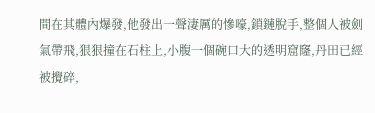間在其體內爆發,他發出一聲淒厲的慘嚎,鎖鏈脫手,整個人被劍氣帶飛,狠狠撞在石柱上,小腹一個碗口大的透明窟窿,丹田已經被攪碎,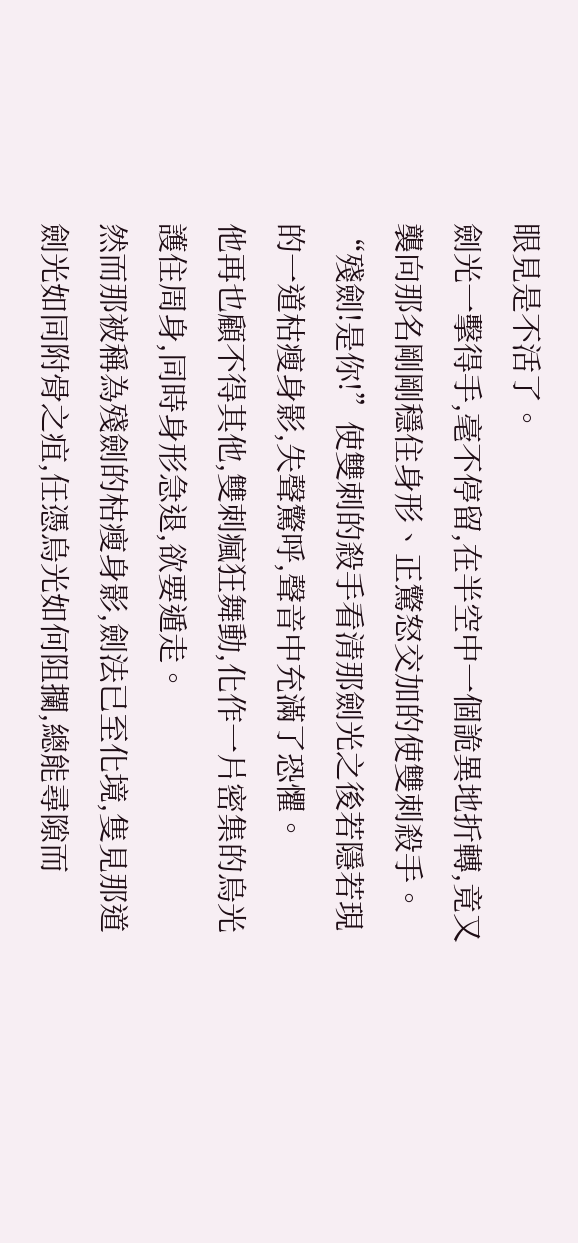眼見是不活了。
劍光一擊得手,毫不停留,在半空中一個詭異地折轉,竟又襲向那名剛剛穩住身形、正驚怒交加的使雙刺殺手。
“殘劍!是你!”使雙刺的殺手看清那劍光之後若隱若現的一道枯瘦身影,失聲驚呼,聲音中充滿了恐懼。
他再也顧不得其他,雙刺瘋狂舞動,化作一片密集的烏光護住周身,同時身形急退,欲要遁走。
然而那被稱為殘劍的枯瘦身影,劍法已至化境,隻見那道劍光如同附骨之疽,任憑烏光如何阻攔,總能尋隙而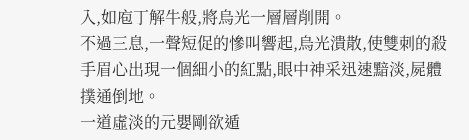入,如庖丁解牛般,將烏光一層層削開。
不過三息,一聲短促的慘叫響起,烏光潰散,使雙刺的殺手眉心出現一個細小的紅點,眼中神采迅速黯淡,屍體撲通倒地。
一道虛淡的元嬰剛欲遁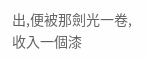出,便被那劍光一卷,收入一個漆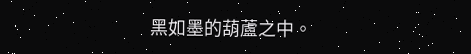黑如墨的葫蘆之中。